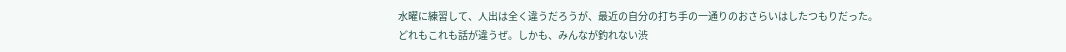水曜に練習して、人出は全く違うだろうが、最近の自分の打ち手の一通りのおさらいはしたつもりだった。
どれもこれも話が違うぜ。しかも、みんなが釣れない渋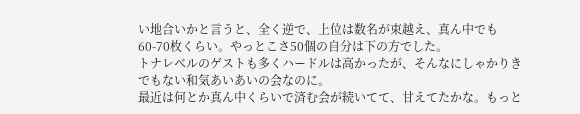い地合いかと言うと、全く逆で、上位は数名が束越え、真ん中でも60-70枚くらい。やっとこさ50個の自分は下の方でした。
トナレベルのゲストも多くハードルは高かったが、そんなにしゃかりきでもない和気あいあいの会なのに。
最近は何とか真ん中くらいで済む会が続いてて、甘えてたかな。もっと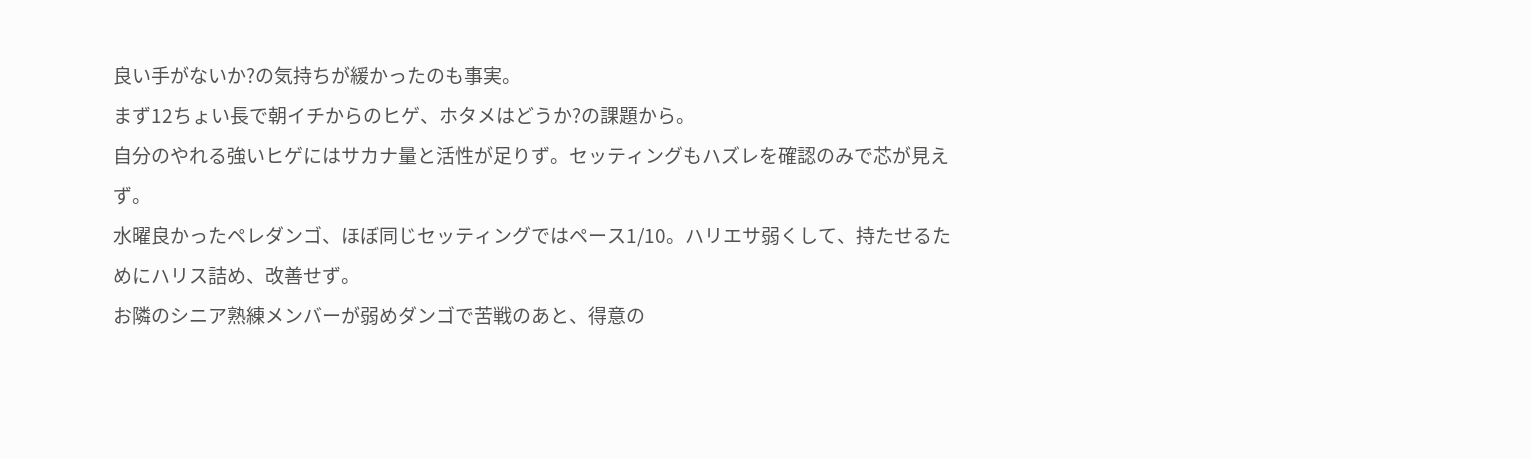良い手がないか?の気持ちが緩かったのも事実。
まず12ちょい長で朝イチからのヒゲ、ホタメはどうか?の課題から。
自分のやれる強いヒゲにはサカナ量と活性が足りず。セッティングもハズレを確認のみで芯が見えず。
水曜良かったペレダンゴ、ほぼ同じセッティングではペース1/10。ハリエサ弱くして、持たせるためにハリス詰め、改善せず。
お隣のシニア熟練メンバーが弱めダンゴで苦戦のあと、得意の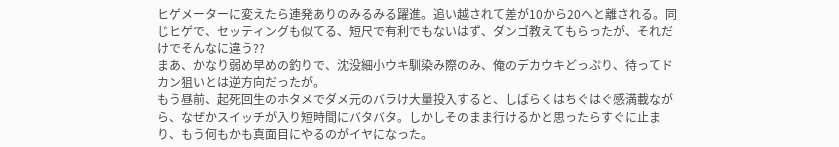ヒゲメーターに変えたら連発ありのみるみる躍進。追い越されて差が10から20へと離される。同じヒゲで、セッティングも似てる、短尺で有利でもないはず、ダンゴ教えてもらったが、それだけでそんなに違う??
まあ、かなり弱め早めの釣りで、沈没細小ウキ馴染み際のみ、俺のデカウキどっぷり、待ってドカン狙いとは逆方向だったが。
もう昼前、起死回生のホタメでダメ元のバラけ大量投入すると、しばらくはちぐはぐ感満載ながら、なぜかスイッチが入り短時間にバタバタ。しかしそのまま行けるかと思ったらすぐに止まり、もう何もかも真面目にやるのがイヤになった。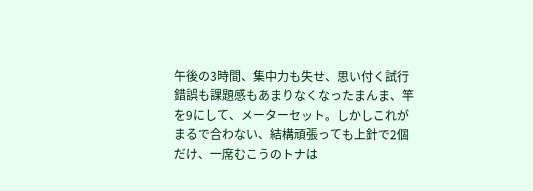午後の3時間、集中力も失せ、思い付く試行錯誤も課題感もあまりなくなったまんま、竿を9にして、メーターセット。しかしこれがまるで合わない、結構頑張っても上針で2個だけ、一席むこうのトナは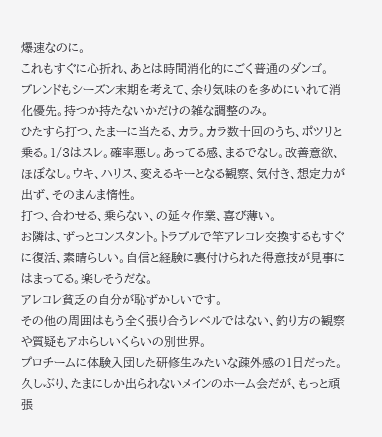爆速なのに。
これもすぐに心折れ、あとは時間消化的にごく普通のダンゴ。
ブレンドもシーズン末期を考えて、余り気味のを多めにいれて消化優先。持つか持たないかだけの雑な調整のみ。
ひたすら打つ、たまーに当たる、カラ。カラ数十回のうち、ポツリと乗る。1/3はスレ。確率悪し。あってる感、まるでなし。改善意欲、ほぼなし。ウキ、ハリス、変えるキーとなる観察、気付き、想定力が出ず、そのまんま惰性。
打つ、合わせる、乗らない、の延々作業、喜び薄い。
お隣は、ずっとコンスタント。トラブルで竿アレコレ交換するもすぐに復活、素晴らしい。自信と経験に裏付けられた得意技が見事にはまってる。楽しそうだな。
アレコレ貧乏の自分が恥ずかしいです。
その他の周囲はもう全く張り合うレベルではない、釣り方の観察や質疑もアホらしいくらいの別世界。
プロチームに体験入団した研修生みたいな疎外感の1日だった。
久しぶり、たまにしか出られないメインのホーム会だが、もっと頑張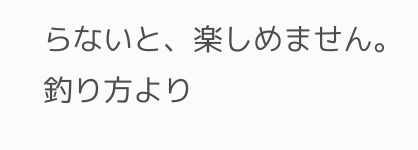らないと、楽しめません。
釣り方より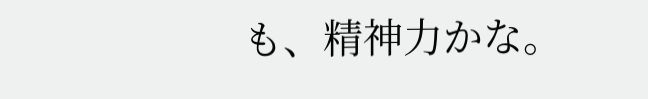も、精神力かな。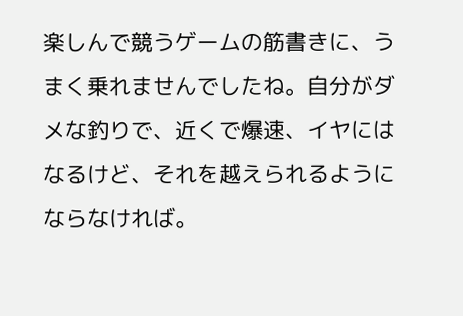楽しんで競うゲームの筋書きに、うまく乗れませんでしたね。自分がダメな釣りで、近くで爆速、イヤにはなるけど、それを越えられるようにならなければ。